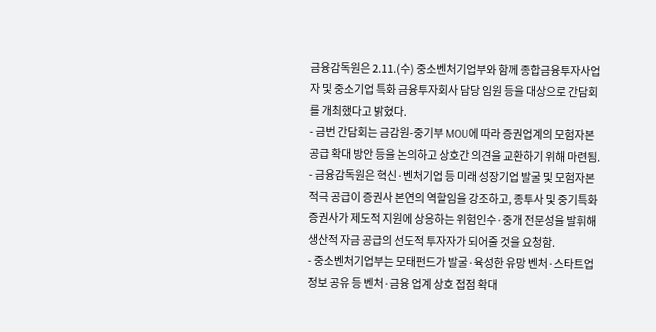금융감독원은 2.11.(수) 중소벤처기업부와 함께 종합금융투자사업자 및 중소기업 특화 금융투자회사 담당 임원 등을 대상으로 간담회를 개최했다고 밝혔다.
- 금번 간담회는 금감원-중기부 MOU에 따라 증권업계의 모험자본 공급 확대 방안 등을 논의하고 상호간 의견을 교환하기 위해 마련됨.
- 금융감독원은 혁신·벤처기업 등 미래 성장기업 발굴 및 모험자본 적극 공급이 증권사 본연의 역할임을 강조하고, 종투사 및 중기특화 증권사가 제도적 지원에 상응하는 위험인수·중개 전문성을 발휘해 생산적 자금 공급의 선도적 투자자가 되어줄 것을 요청함.
- 중소벤처기업부는 모태펀드가 발굴·육성한 유망 벤처·스타트업 정보 공유 등 벤처·금융 업계 상호 접점 확대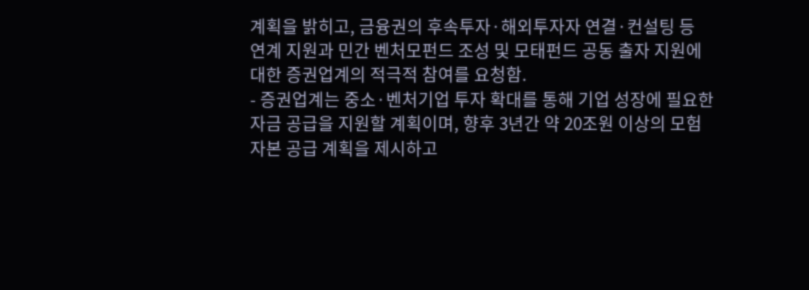계획을 밝히고, 금융권의 후속투자·해외투자자 연결·컨설팅 등 연계 지원과 민간 벤처모펀드 조성 및 모태펀드 공동 출자 지원에 대한 증권업계의 적극적 참여를 요청함.
- 증권업계는 중소·벤처기업 투자 확대를 통해 기업 성장에 필요한 자금 공급을 지원할 계획이며, 향후 3년간 약 20조원 이상의 모험자본 공급 계획을 제시하고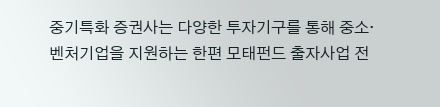중기특화 증권사는 다양한 투자기구를 통해 중소·벤처기업을 지원하는 한편 모태펀드 출자사업 전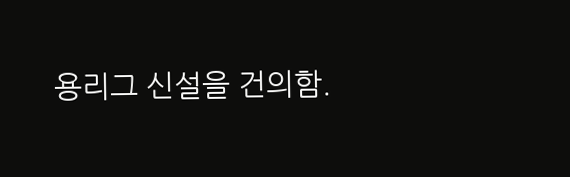용리그 신설을 건의함.